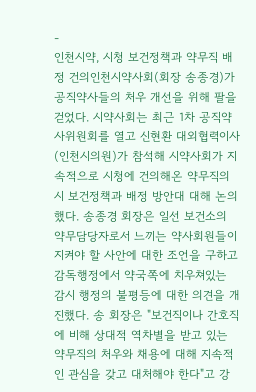-
인천시약, 시청 보건정책과 약무직 배정 건의인천시약사회(회장 송종경)가 공직약사들의 처우 개선을 위해 팔을 걷었다. 시약사회는 최근 1차 공직약사위원회를 열고 신현환 대외협력이사(인천시의원)가 참석해 시약사회가 지속적으로 시청에 건의해온 약무직의 시 보건정책과 배정 방안대 대해 논의했다. 송종경 회장은 일선 보건소의 약무담당자로서 느끼는 약사회원들이 지켜야 할 사안에 대한 조언을 구하고 감독행정에서 약국쪽에 치우쳐있는 감시 행정의 불평등에 대한 의견을 개진했다. 송 회장은 "보건직이나 간호직에 비해 상대적 역차별을 받고 있는 약무직의 처우와 채용에 대해 지속적인 관심을 갖고 대처해야 한다"고 강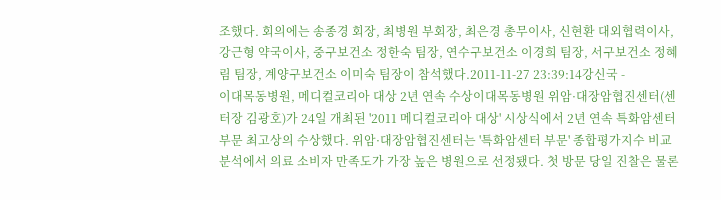조했다. 회의에는 송종경 회장, 최병원 부회장, 최은경 총무이사, 신현환 대외협력이사, 강근형 약국이사, 중구보건소 정한숙 팀장, 연수구보건소 이경희 팀장, 서구보건소 정혜림 팀장, 계양구보건소 이미숙 팀장이 참석했다.2011-11-27 23:39:14강신국 -
이대목동병원, 메디컬코리아 대상 2년 연속 수상이대목동병원 위암·대장암협진센터(센터장 김광호)가 24일 개최된 '2011 메디컬코리아 대상' 시상식에서 2년 연속 특화암센터 부문 최고상의 수상했다. 위암·대장암협진센터는 '특화암센터 부문' 종합평가지수 비교분석에서 의료 소비자 만족도가 가장 높은 병원으로 선정됐다. 첫 방문 당일 진찰은 물론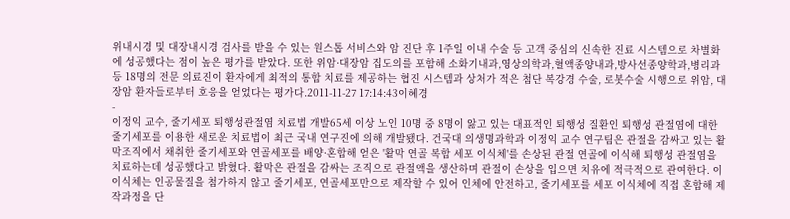위내시경 및 대장내시경 검사를 받을 수 있는 원스톱 서비스와 암 진단 후 1주일 이내 수술 등 고객 중심의 신속한 진료 시스템으로 차별화에 성공했다는 점이 높은 평가를 받았다. 또한 위암·대장암 집도의를 포함해 소화기내과,영상의학과,혈액종양내과,방사선종양학과,병리과 등 18명의 전문 의료진이 환자에게 최적의 통합 치료를 제공하는 협진 시스템과 상처가 적은 첨단 복강경 수술, 로봇수술 시행으로 위암, 대장암 환자들로부터 호응을 얻었다는 평가다.2011-11-27 17:14:43이혜경
-
이정익 교수, 줄기세포 퇴행성관절염 치료법 개발65세 이상 노인 10명 중 8명이 앓고 있는 대표적인 퇴행성 질환인 퇴행성 관절염에 대한 줄기세포를 이용한 새로운 치료법이 최근 국내 연구진에 의해 개발됐다. 건국대 의생명과학과 이정익 교수 연구팀은 관절을 감싸고 있는 활막조직에서 채취한 줄기세포와 연골세포를 배양·혼합해 얻은 '활막 연골 복합 세포 이식체'를 손상된 관절 연골에 이식해 퇴행성 관절염을 치료하는데 성공했다고 밝혔다. 활막은 관절을 감싸는 조직으로 관절액을 생산하며 관절이 손상을 입으면 치유에 적극적으로 관여한다. 이 이식체는 인공물질을 첨가하지 않고 줄기세포, 연골세포만으로 제작할 수 있어 인체에 안전하고, 줄기세포를 세포 이식체에 직접 혼합해 제작과정을 단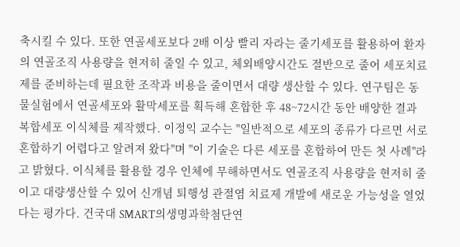축시킬 수 있다. 또한 연골세포보다 2배 이상 빨리 자라는 줄기세포를 활용하여 환자의 연골조직 사용량을 현저히 줄일 수 있고, 체외배양시간도 절반으로 줄어 세포치료제를 준비하는데 필요한 조작과 비용을 줄이면서 대량 생산할 수 있다. 연구팀은 동물실험에서 연골세포와 활막세포를 획득해 혼합한 후 48~72시간 동안 배양한 결과 복합세포 이식체를 제작했다. 이정익 교수는 "일반적으로 세포의 종류가 다르면 서로 혼합하기 어렵다고 알려져 왔다"며 "이 기술은 다른 세포를 혼합하여 만든 첫 사례"라고 밝혔다. 이식체를 활용할 경우 인체에 무해하면서도 연골조직 사용량을 현저히 줄이고 대량생산할 수 있어 신개념 퇴행성 관절염 치료제 개발에 새로운 가능성을 열었다는 평가다. 건국대 SMART의생명과학첨단연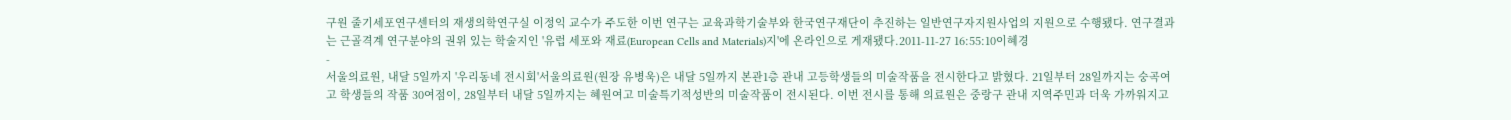구원 줄기세포연구센터의 재생의학연구실 이정익 교수가 주도한 이번 연구는 교육과학기술부와 한국연구재단이 추진하는 일반연구자지원사업의 지원으로 수행됐다. 연구결과는 근골격계 연구분야의 권위 있는 학술지인 '유럽 세포와 재료(European Cells and Materials)지'에 온라인으로 게재됐다.2011-11-27 16:55:10이혜경
-
서울의료원, 내달 5일까지 '우리동네 전시회'서울의료원(원장 유병욱)은 내달 5일까지 본관1층 관내 고등학생들의 미술작품을 전시한다고 밝혔다. 21일부터 28일까지는 숭곡여고 학생들의 작품 30여점이, 28일부터 내달 5일까지는 혜원여고 미술특기적성반의 미술작품이 전시된다. 이번 전시를 통해 의료원은 중랑구 관내 지역주민과 더욱 가까워지고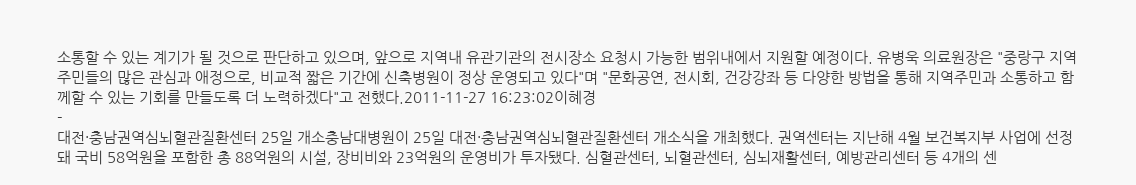소통할 수 있는 계기가 될 것으로 판단하고 있으며, 앞으로 지역내 유관기관의 전시장소 요청시 가능한 범위내에서 지원할 예정이다. 유병욱 의료원장은 "중랑구 지역주민들의 많은 관심과 애정으로, 비교적 짧은 기간에 신축병원이 정상 운영되고 있다"며 "문화공연, 전시회, 건강강좌 등 다양한 방법을 통해 지역주민과 소통하고 함께할 수 있는 기회를 만들도록 더 노력하겠다"고 전했다.2011-11-27 16:23:02이혜경
-
대전·충남권역심뇌혈관질환센터 25일 개소충남대병원이 25일 대전·충남권역심뇌혈관질환센터 개소식을 개최했다. 권역센터는 지난해 4월 보건복지부 사업에 선정돼 국비 58억원을 포함한 총 88억원의 시설, 장비비와 23억원의 운영비가 투자됐다. 심혈관센터, 뇌혈관센터, 심뇌재활센터, 예방관리센터 등 4개의 센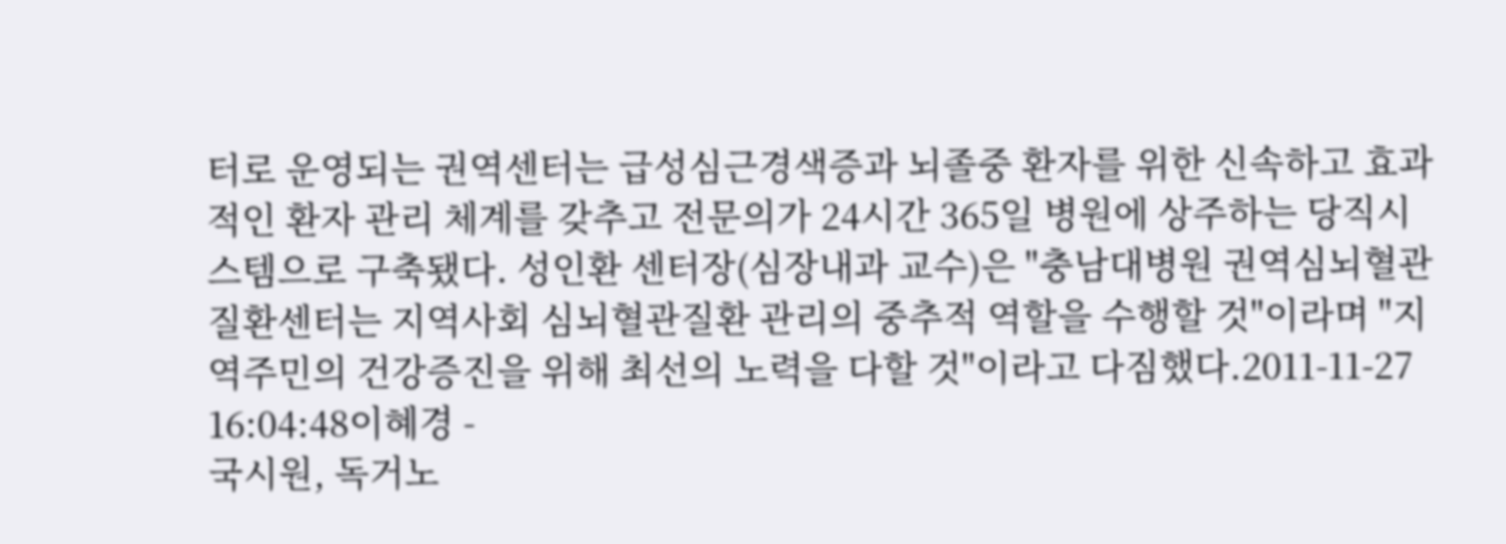터로 운영되는 권역센터는 급성심근경색증과 뇌졸중 환자를 위한 신속하고 효과적인 환자 관리 체계를 갖추고 전문의가 24시간 365일 병원에 상주하는 당직시스템으로 구축됐다. 성인환 센터장(심장내과 교수)은 "충남대병원 권역심뇌혈관질환센터는 지역사회 심뇌혈관질환 관리의 중추적 역할을 수행할 것"이라며 "지역주민의 건강증진을 위해 최선의 노력을 다할 것"이라고 다짐했다.2011-11-27 16:04:48이혜경 -
국시원, 독거노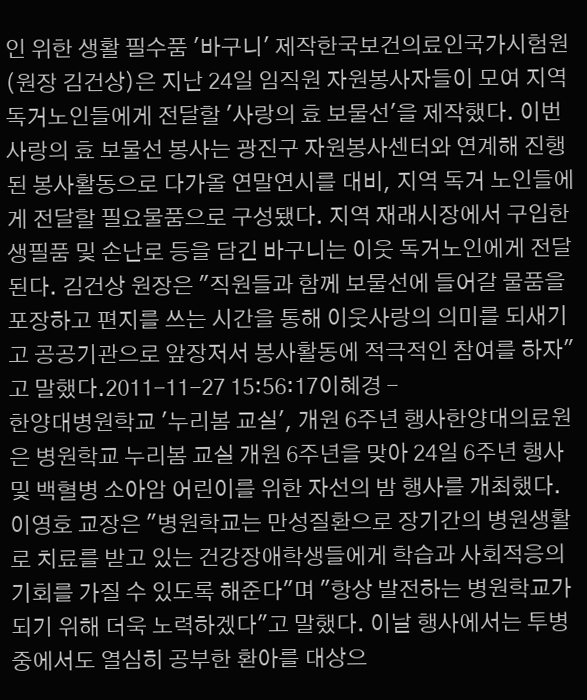인 위한 생활 필수품 '바구니' 제작한국보건의료인국가시험원(원장 김건상)은 지난 24일 임직원 자원봉사자들이 모여 지역 독거노인들에게 전달할 '사랑의 효 보물선'을 제작했다. 이번 사랑의 효 보물선 봉사는 광진구 자원봉사센터와 연계해 진행된 봉사활동으로 다가올 연말연시를 대비, 지역 독거 노인들에게 전달할 필요물품으로 구성됐다. 지역 재래시장에서 구입한 생필품 및 손난로 등을 담긴 바구니는 이웃 독거노인에게 전달된다. 김건상 원장은 "직원들과 함께 보물선에 들어갈 물품을 포장하고 편지를 쓰는 시간을 통해 이웃사랑의 의미를 되새기고 공공기관으로 앞장저서 봉사활동에 적극적인 참여를 하자"고 말했다.2011-11-27 15:56:17이혜경 -
한양대병원학교 '누리봄 교실', 개원 6주년 행사한양대의료원은 병원학교 누리봄 교실 개원 6주년을 맞아 24일 6주년 행사 및 백혈병 소아암 어린이를 위한 자선의 밤 행사를 개최했다. 이영호 교장은 "병원학교는 만성질환으로 장기간의 병원생활로 치료를 받고 있는 건강장애학생들에게 학습과 사회적응의 기회를 가질 수 있도록 해준다"며 "항상 발전하는 병원학교가 되기 위해 더욱 노력하겠다"고 말했다. 이날 행사에서는 투병중에서도 열심히 공부한 환아를 대상으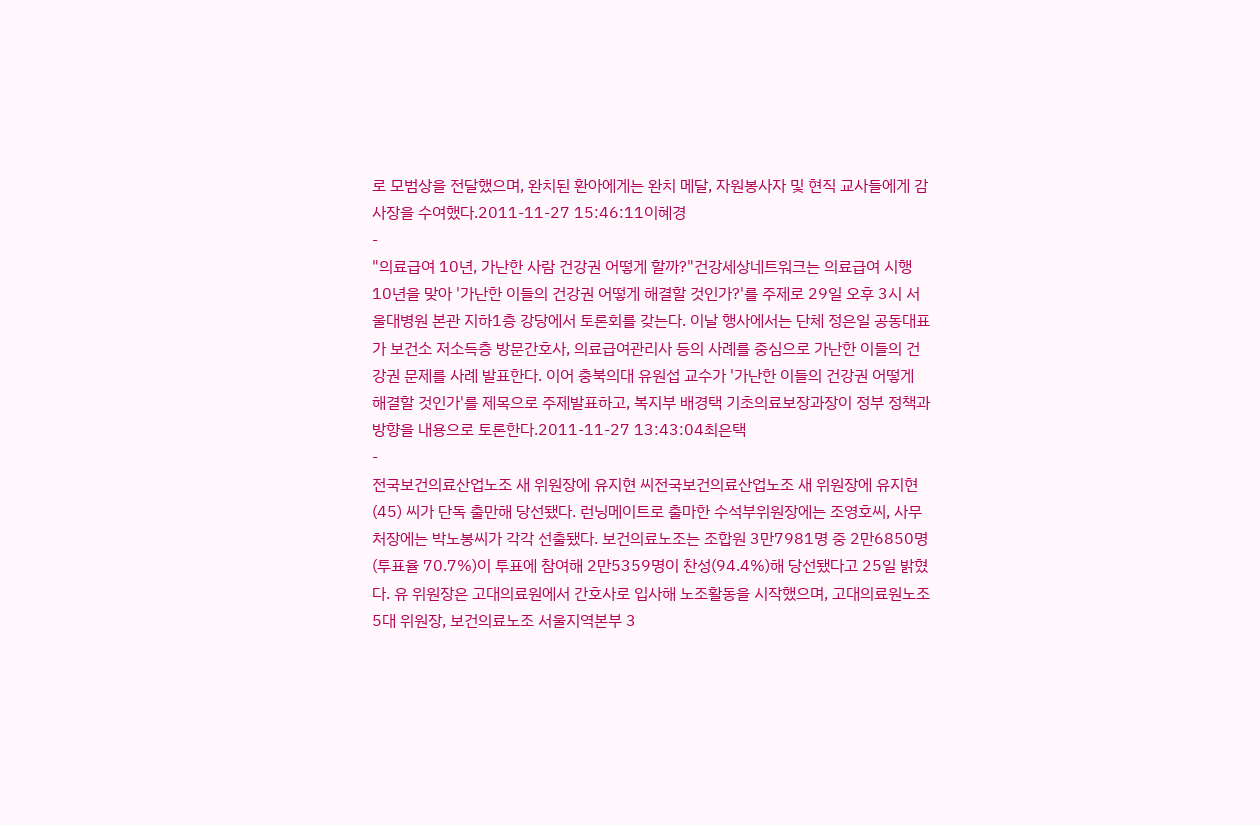로 모범상을 전달했으며, 완치된 환아에게는 완치 메달, 자원봉사자 및 현직 교사들에게 감사장을 수여했다.2011-11-27 15:46:11이혜경
-
"의료급여 10년, 가난한 사람 건강권 어떻게 할까?"건강세상네트워크는 의료급여 시행 10년을 맞아 '가난한 이들의 건강권 어떻게 해결할 것인가?'를 주제로 29일 오후 3시 서울대병원 본관 지하1층 강당에서 토론회를 갖는다. 이날 행사에서는 단체 정은일 공동대표가 보건소 저소득층 방문간호사, 의료급여관리사 등의 사례를 중심으로 가난한 이들의 건강권 문제를 사례 발표한다. 이어 충북의대 유원섭 교수가 '가난한 이들의 건강권 어떻게 해결할 것인가'를 제목으로 주제발표하고, 복지부 배경택 기초의료보장과장이 정부 정책과 방향을 내용으로 토론한다.2011-11-27 13:43:04최은택
-
전국보건의료산업노조 새 위원장에 유지현 씨전국보건의료산업노조 새 위원장에 유지현(45) 씨가 단독 출만해 당선됐다. 런닝메이트로 출마한 수석부위원장에는 조영호씨, 사무처장에는 박노봉씨가 각각 선출됐다. 보건의료노조는 조합원 3만7981명 중 2만6850명(투표율 70.7%)이 투표에 참여해 2만5359명이 찬성(94.4%)해 당선됐다고 25일 밝혔다. 유 위원장은 고대의료원에서 간호사로 입사해 노조활동을 시작했으며, 고대의료원노조 5대 위원장, 보건의료노조 서울지역본부 3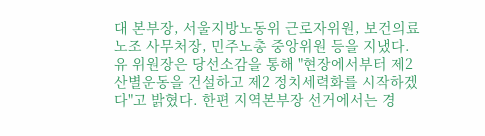대 본부장, 서울지방노동위 근로자위원, 보건의료노조 사무처장, 민주노총 중앙위원 등을 지냈다. 유 위원장은 당선소감을 통해 "현장에서부터 제2 산별운동을 건설하고 제2 정치세력화를 시작하겠다"고 밝혔다. 한편 지역본부장 선거에서는 경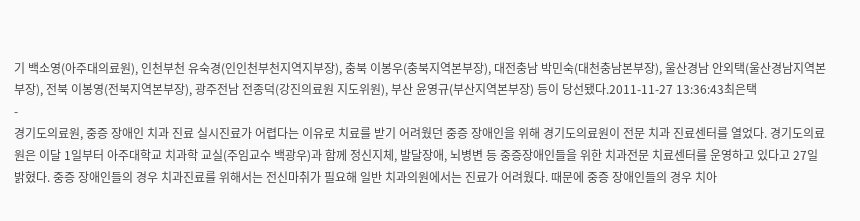기 백소영(아주대의료원), 인천부천 유숙경(인인천부천지역지부장), 충북 이봉우(충북지역본부장), 대전충남 박민숙(대천충남본부장), 울산경남 안외택(울산경남지역본부장), 전북 이봉영(전북지역본부장), 광주전남 전종덕(강진의료원 지도위원), 부산 윤영규(부산지역본부장) 등이 당선됐다.2011-11-27 13:36:43최은택
-
경기도의료원, 중증 장애인 치과 진료 실시진료가 어렵다는 이유로 치료를 받기 어려웠던 중증 장애인을 위해 경기도의료원이 전문 치과 진료센터를 열었다. 경기도의료원은 이달 1일부터 아주대학교 치과학 교실(주임교수 백광우)과 함께 정신지체, 발달장애, 뇌병변 등 중증장애인들을 위한 치과전문 치료센터를 운영하고 있다고 27일 밝혔다. 중증 장애인들의 경우 치과진료를 위해서는 전신마취가 필요해 일반 치과의원에서는 진료가 어려웠다. 때문에 중증 장애인들의 경우 치아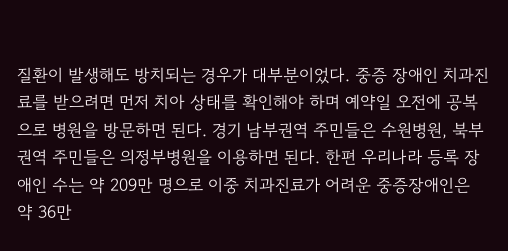질환이 발생해도 방치되는 경우가 대부분이었다. 중증 장애인 치과진료를 받으려면 먼저 치아 상태를 확인해야 하며 예약일 오전에 공복으로 병원을 방문하면 된다. 경기 남부권역 주민들은 수원병원, 북부권역 주민들은 의정부병원을 이용하면 된다. 한편 우리나라 등록 장애인 수는 약 209만 명으로 이중 치과진료가 어려운 중증장애인은 약 36만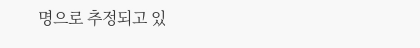명으로 추정되고 있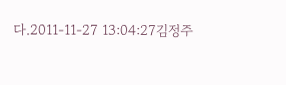다.2011-11-27 13:04:27김정주